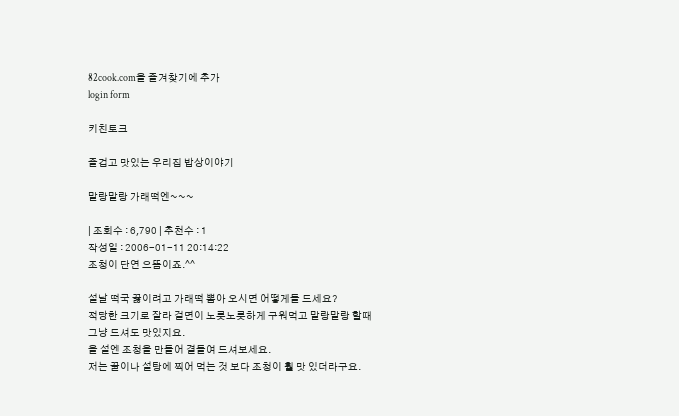82cook.com을 즐겨찾기에 추가
login form

키친토크

즐겁고 맛있는 우리집 밥상이야기

말랑말랑 가래떡엔~~~

| 조회수 : 6,790 | 추천수 : 1
작성일 : 2006-01-11 20:14:22
조청이 단연 으뜸이죠.^^

설날 떡국 끓이려고 가래떡 뽑아 오시면 어떻게들 드세요?
적당한 크기로 잘라 겉면이 노릇노릇하게 구워먹고 말랑말랑 할때
그냥 드셔도 맛있지요.
올 설엔 조청을 만들어 곁들여 드셔보세요.
저는 꿀이나 설탕에 찍어 먹는 것 보다 조청이 훨 맛 있더라구요.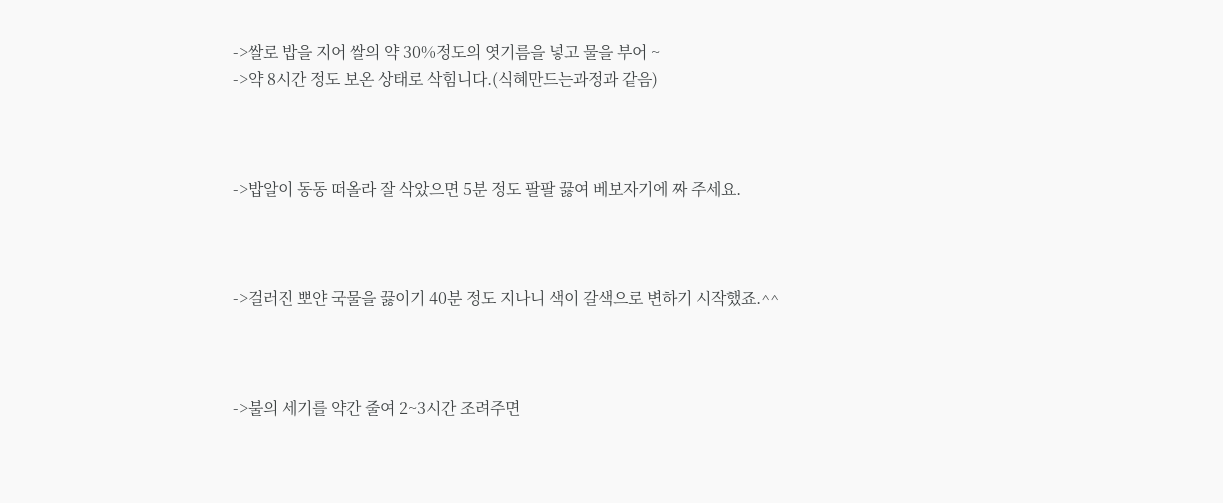->쌀로 밥을 지어 쌀의 약 30%정도의 엿기름을 넣고 물을 부어 ~
->약 8시간 정도 보온 상태로 삭힘니다.(식혜만드는과정과 같음)



->밥알이 동동 떠올라 잘 삭았으면 5분 정도 팔팔 끓여 베보자기에 짜 주세요.



->걸러진 뽀얀 국물을 끓이기 40분 정도 지나니 색이 갈색으로 변하기 시작했죠.^^



->불의 세기를 약간 줄여 2~3시간 조려주면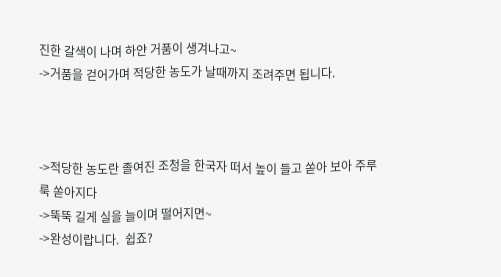진한 갈색이 나며 하얀 거품이 생겨나고~
->거품을 걷어가며 적당한 농도가 날때까지 조려주면 됩니다.



->적당한 농도란 졸여진 조청을 한국자 떠서 높이 들고 쏟아 보아 주루룩 쏟아지다
->뚝뚝 길게 실을 늘이며 떨어지면~
->완성이랍니다.  쉽죠?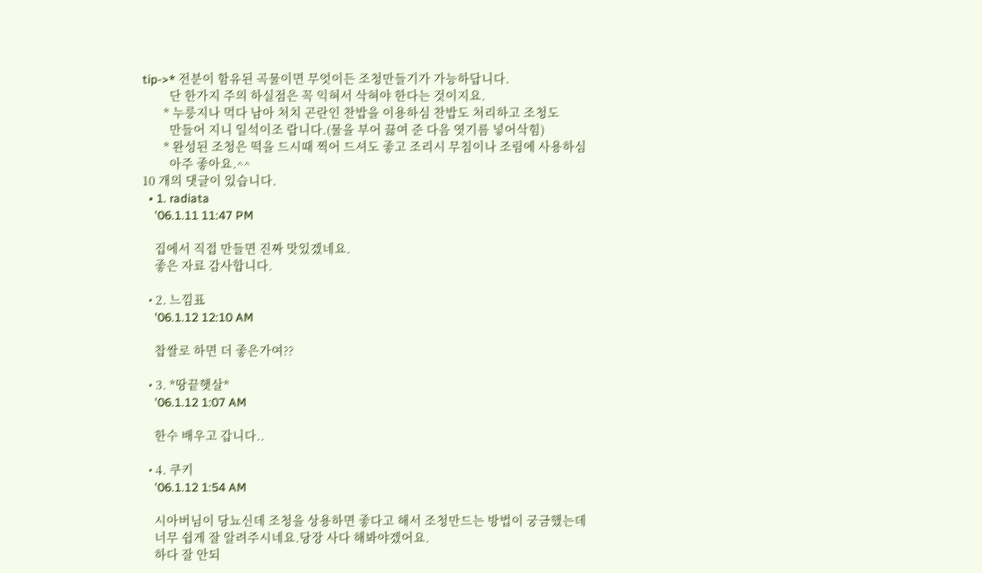tip->* 전분이 함유된 곡물이면 무엇이든 조청만들기가 가능하답니다.
         단 한가지 주의 하실점은 꼭 익혀서 삭혀야 한다는 것이지요.
       * 누룽지나 먹다 남아 처치 곤란인 찬밥을 이용하심 찬밥도 처리하고 조청도
         만들어 지니 일석이조 랍니다.(물을 부어 끓여 준 다음 엿기름 넣어삭힘)
       * 완성된 조청은 떡을 드시때 찍어 드셔도 좋고 조리시 무침이나 조림에 사용하심
         아주 좋아요.^^
10 개의 댓글이 있습니다.
  • 1. radiata
    '06.1.11 11:47 PM

    집에서 직접 만들면 진짜 맛있겠네요.
    좋은 자료 감사합니다.

  • 2. 느낌표
    '06.1.12 12:10 AM

    찹쌀로 하면 더 좋은가여??

  • 3. *땅끝햇살*
    '06.1.12 1:07 AM

    한수 배우고 갑니다..

  • 4. 쿠키
    '06.1.12 1:54 AM

    시아버님이 당뇨신데 조청을 상용하면 좋다고 해서 조청만드는 방법이 궁금했는데
    너무 쉽게 잘 알려주시네요.당장 사다 해봐야겠어요.
    하다 잘 안되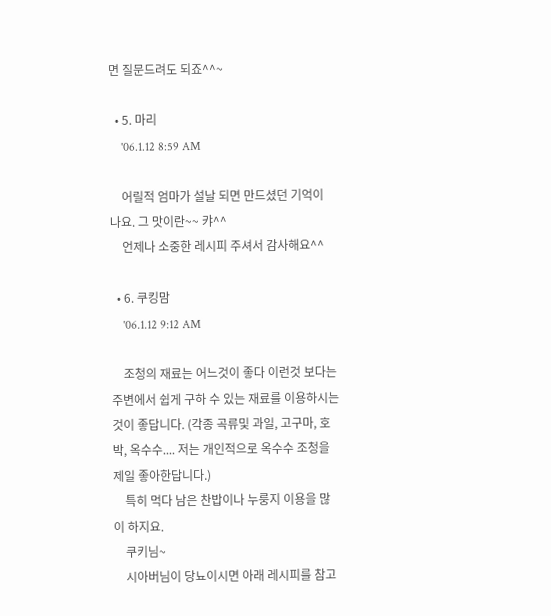면 질문드려도 되죠^^~

  • 5. 마리
    '06.1.12 8:59 AM

    어릴적 엄마가 설날 되면 만드셨던 기억이 나요. 그 맛이란~~ 캬^^
    언제나 소중한 레시피 주셔서 감사해요^^

  • 6. 쿠킹맘
    '06.1.12 9:12 AM

    조청의 재료는 어느것이 좋다 이런것 보다는 주변에서 쉽게 구하 수 있는 재료를 이용하시는 것이 좋답니다. (각종 곡류및 과일, 고구마, 호박, 옥수수.... 저는 개인적으로 옥수수 조청을 제일 좋아한답니다.)
    특히 먹다 남은 찬밥이나 누룽지 이용을 많이 하지요.
    쿠키님~
    시아버님이 당뇨이시면 아래 레시피를 참고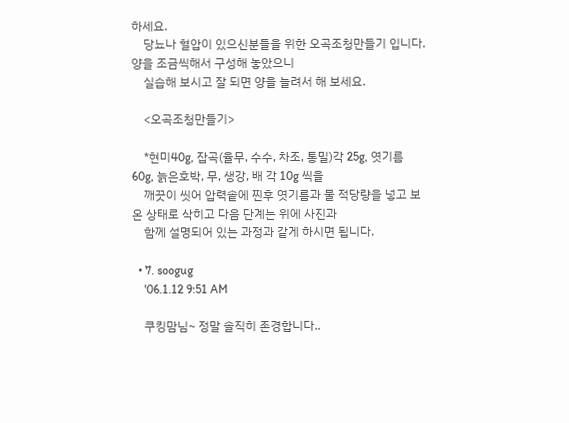하세요.
    당뇨나 혈압이 있으신분들을 위한 오곡조청만들기 입니다. 양을 조금씩해서 구성해 놓았으니
    실습해 보시고 잘 되면 양을 늘려서 해 보세요.

    <오곡조청만들기>

    *현미40g, 잡곡(율무, 수수, 차조, 통밀)각 25g, 엿기름 60g, 늙은호박, 무, 생강, 배 각 10g 씩을
    깨끗이 씻어 압력솥에 찐후 엿기름과 물 적당량을 넣고 보온 상태로 삭히고 다음 단계는 위에 사진과
    함께 설명되어 있는 과정과 같게 하시면 됩니다.

  • 7. soogug
    '06.1.12 9:51 AM

    쿠킹맘님~ 정말 솔직히 존경합니다..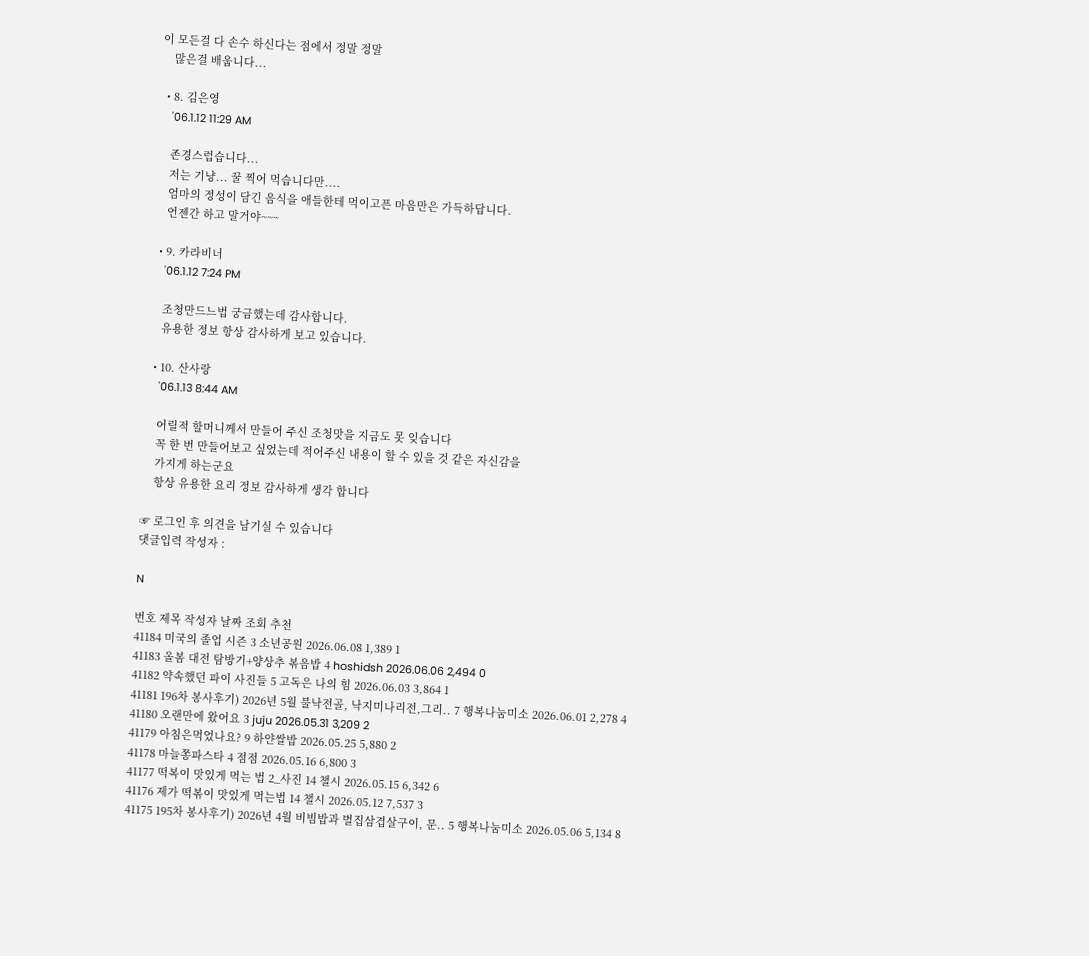이 모든걸 다 손수 하신다는 점에서 정말 정말
    많은걸 배웁니다...

  • 8. 김은영
    '06.1.12 11:29 AM

    존경스럽습니다...
    저는 기냥... 꿀 찍어 먹습니다만....
    엄마의 정성이 담긴 음식을 애들한테 먹이고픈 마음만은 가득하답니다.
    언젠간 하고 말거야~~~

  • 9. 카라비너
    '06.1.12 7:24 PM

    조청만드느법 궁금했는데 감사합니다.
    유용한 정보 항상 감사하게 보고 있습니다.

  • 10. 산사랑
    '06.1.13 8:44 AM

    어릴적 할머니께서 만들어 주신 조청맛을 지금도 못 잊습니다
    꼭 한 번 만들어보고 싶었는데 적어주신 내용이 할 수 있을 것 같은 자신감을
    가지게 하는군요
    항상 유용한 요리 정보 감사하게 생각 합니다

☞ 로그인 후 의견을 남기실 수 있습니다
댓글입력 작성자 :

N

번호 제목 작성자 날짜 조회 추천
41184 미국의 졸업 시즌 3 소년공원 2026.06.08 1,389 1
41183 올봄 대전 탐방기+양상추 볶음밥 4 hoshidsh 2026.06.06 2,494 0
41182 약속했던 파이 사진들 5 고독은 나의 힘 2026.06.03 3,864 1
41181 196차 봉사후기) 2026년 5월 불낙전골, 낙지미나리전,그리.. 7 행복나눔미소 2026.06.01 2,278 4
41180 오랜만에 왔어요 3 juju 2026.05.31 3,209 2
41179 아침은먹었나요? 9 하얀쌀밥 2026.05.25 5,880 2
41178 마늘쫑파스타 4 점점 2026.05.16 6,800 3
41177 떡복이 맛있게 먹는 법 2_사진 14 챌시 2026.05.15 6,342 6
41176 제가 떡볶이 맛있게 먹는법 14 챌시 2026.05.12 7,537 3
41175 195차 봉사후기) 2026년 4월 비빔밥과 벌집삼겹살구이, 문.. 5 행복나눔미소 2026.05.06 5,134 8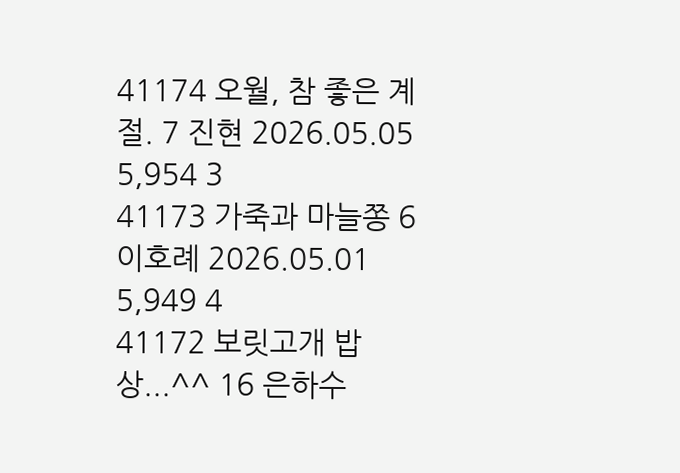41174 오월, 참 좋은 계절. 7 진현 2026.05.05 5,954 3
41173 가죽과 마늘쫑 6 이호례 2026.05.01 5,949 4
41172 보릿고개 밥상...^^ 16 은하수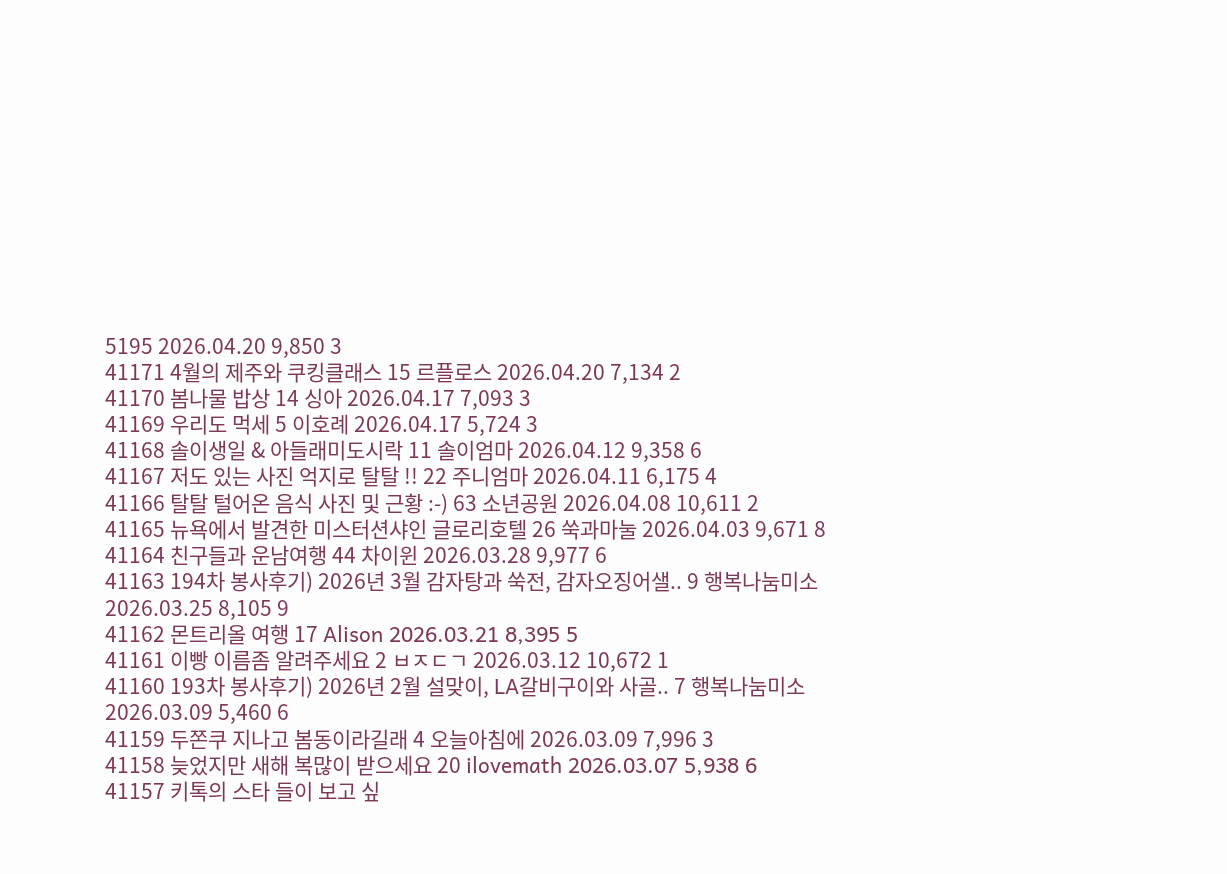5195 2026.04.20 9,850 3
41171 4월의 제주와 쿠킹클래스 15 르플로스 2026.04.20 7,134 2
41170 봄나물 밥상 14 싱아 2026.04.17 7,093 3
41169 우리도 먹세 5 이호례 2026.04.17 5,724 3
41168 솔이생일 & 아들래미도시락 11 솔이엄마 2026.04.12 9,358 6
41167 저도 있는 사진 억지로 탈탈 !! 22 주니엄마 2026.04.11 6,175 4
41166 탈탈 털어온 음식 사진 및 근황 :-) 63 소년공원 2026.04.08 10,611 2
41165 뉴욕에서 발견한 미스터션샤인 글로리호텔 26 쑥과마눌 2026.04.03 9,671 8
41164 친구들과 운남여행 44 차이윈 2026.03.28 9,977 6
41163 194차 봉사후기) 2026년 3월 감자탕과 쑥전, 감자오징어샐.. 9 행복나눔미소 2026.03.25 8,105 9
41162 몬트리올 여행 17 Alison 2026.03.21 8,395 5
41161 이빵 이름좀 알려주세요 2 ㅂㅈㄷㄱ 2026.03.12 10,672 1
41160 193차 봉사후기) 2026년 2월 설맞이, LA갈비구이와 사골.. 7 행복나눔미소 2026.03.09 5,460 6
41159 두쫀쿠 지나고 봄동이라길래 4 오늘아침에 2026.03.09 7,996 3
41158 늦었지만 새해 복많이 받으세요 20 ilovemath 2026.03.07 5,938 6
41157 키톡의 스타 들이 보고 싶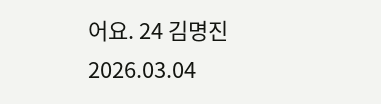어요. 24 김명진 2026.03.04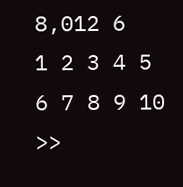8,012 6
1 2 3 4 5 6 7 8 9 10 >>